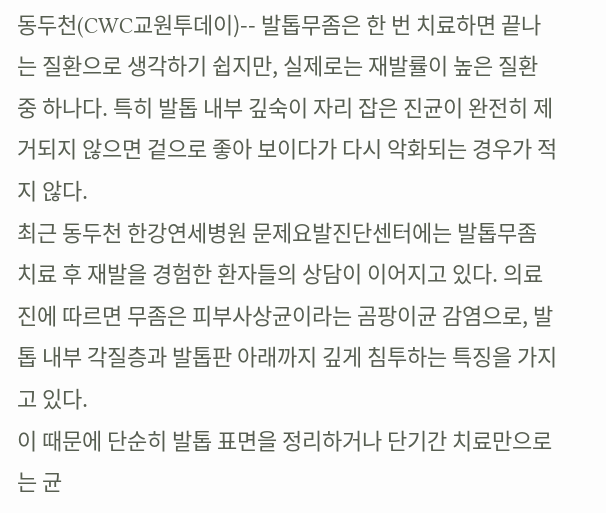동두천(CWC교원투데이)-- 발톱무좀은 한 번 치료하면 끝나는 질환으로 생각하기 쉽지만, 실제로는 재발률이 높은 질환 중 하나다. 특히 발톱 내부 깊숙이 자리 잡은 진균이 완전히 제거되지 않으면 겉으로 좋아 보이다가 다시 악화되는 경우가 적지 않다.
최근 동두천 한강연세병원 문제요발진단센터에는 발톱무좀 치료 후 재발을 경험한 환자들의 상담이 이어지고 있다. 의료진에 따르면 무좀은 피부사상균이라는 곰팡이균 감염으로, 발톱 내부 각질층과 발톱판 아래까지 깊게 침투하는 특징을 가지고 있다.
이 때문에 단순히 발톱 표면을 정리하거나 단기간 치료만으로는 균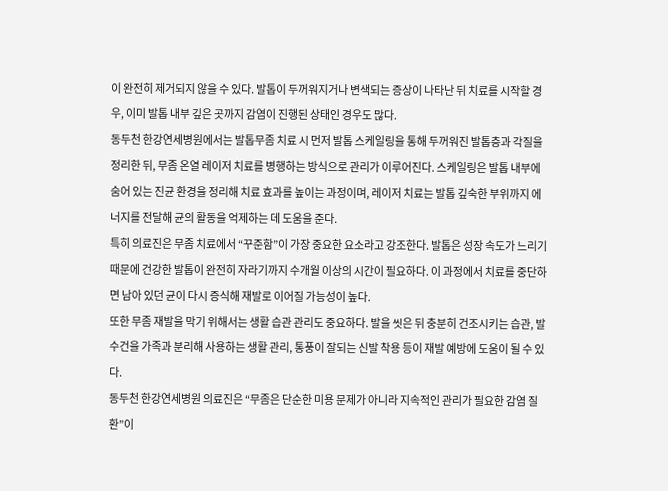이 완전히 제거되지 않을 수 있다. 발톱이 두꺼워지거나 변색되는 증상이 나타난 뒤 치료를 시작할 경우, 이미 발톱 내부 깊은 곳까지 감염이 진행된 상태인 경우도 많다.
동두천 한강연세병원에서는 발톱무좀 치료 시 먼저 발톱 스케일링을 통해 두꺼워진 발톱층과 각질을 정리한 뒤, 무좀 온열 레이저 치료를 병행하는 방식으로 관리가 이루어진다. 스케일링은 발톱 내부에 숨어 있는 진균 환경을 정리해 치료 효과를 높이는 과정이며, 레이저 치료는 발톱 깊숙한 부위까지 에너지를 전달해 균의 활동을 억제하는 데 도움을 준다.
특히 의료진은 무좀 치료에서 “꾸준함”이 가장 중요한 요소라고 강조한다. 발톱은 성장 속도가 느리기 때문에 건강한 발톱이 완전히 자라기까지 수개월 이상의 시간이 필요하다. 이 과정에서 치료를 중단하면 남아 있던 균이 다시 증식해 재발로 이어질 가능성이 높다.
또한 무좀 재발을 막기 위해서는 생활 습관 관리도 중요하다. 발을 씻은 뒤 충분히 건조시키는 습관, 발수건을 가족과 분리해 사용하는 생활 관리, 통풍이 잘되는 신발 착용 등이 재발 예방에 도움이 될 수 있다.
동두천 한강연세병원 의료진은 “무좀은 단순한 미용 문제가 아니라 지속적인 관리가 필요한 감염 질환”이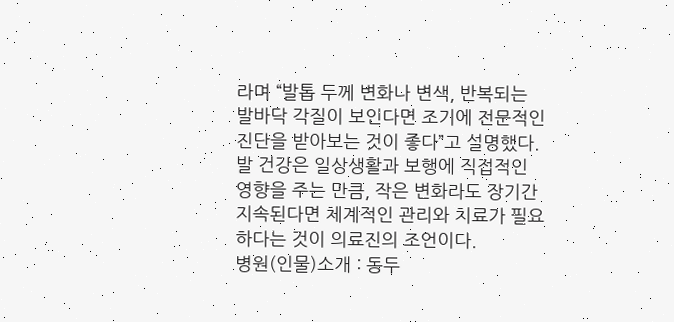라며 “발톱 두께 변화나 변색, 반복되는 발바닥 각질이 보인다면 조기에 전문적인 진단을 받아보는 것이 좋다”고 설명했다.
발 건강은 일상생활과 보행에 직접적인 영향을 주는 만큼, 작은 변화라도 장기간 지속된다면 체계적인 관리와 치료가 필요하다는 것이 의료진의 조언이다.
병원(인물)소개 : 동두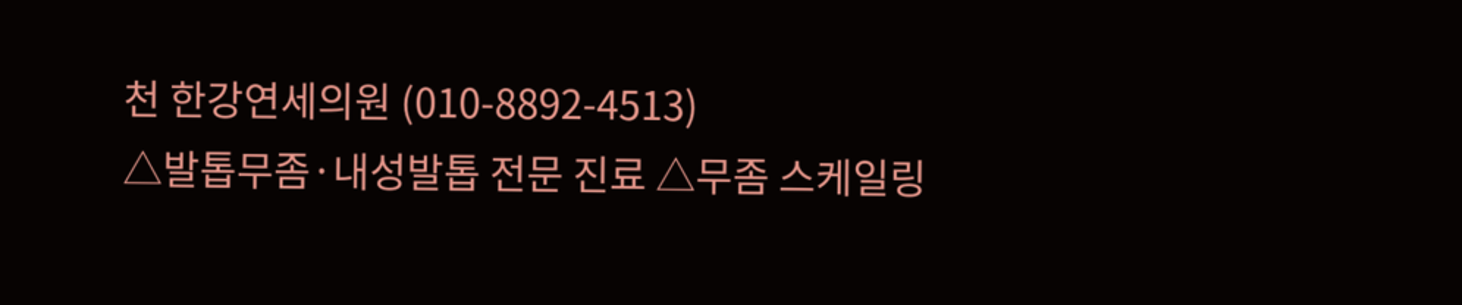천 한강연세의원 (010-8892-4513)
△발톱무좀·내성발톱 전문 진료 △무좀 스케일링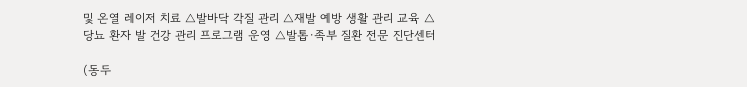및 온열 레이저 치료 △발바닥 각질 관리 △재발 예방 생활 관리 교육 △당뇨 환자 발 건강 관리 프로그램 운영 △발톱·족부 질환 전문 진단센터

(동두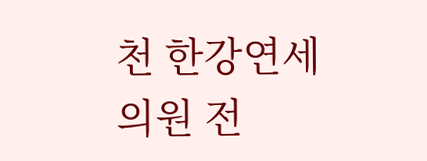천 한강연세의원 전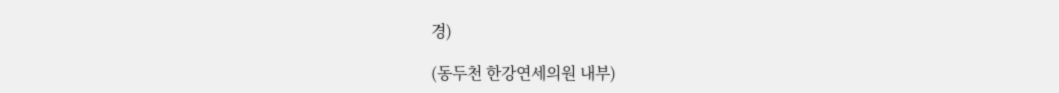경)

(동두천 한강연세의원 내부)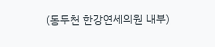(동두천 한강연세의원 내부)